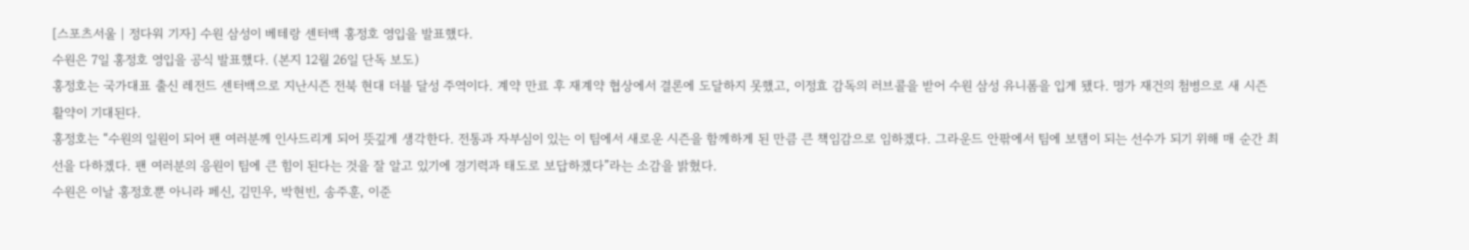[스포츠서울 | 정다워 기자] 수원 삼성이 베테랑 센터백 홍정호 영입을 발표했다.
수원은 7일 홍정호 영입을 공식 발표했다. (본지 12월 26일 단독 보도)
홍정호는 국가대표 출신 레전드 센터백으로 지난시즌 전북 현대 더블 달성 주역이다. 계약 만료 후 재계약 협상에서 결론에 도달하지 못했고, 이정효 감독의 러브콜을 받어 수원 삼성 유니폼을 입게 됐다. 명가 재건의 첨병으로 새 시즌 활약이 기대된다.
홍정호는 “수원의 일원이 되어 팬 여러분께 인사드리게 되어 뜻깊게 생각한다. 전통과 자부심이 있는 이 팀에서 새로운 시즌을 함께하게 된 만큼 큰 책임감으로 임하겠다. 그라운드 안팎에서 팀에 보탬이 되는 선수가 되기 위해 매 순간 최선을 다하겠다. 팬 여러분의 응원이 팀에 큰 힘이 된다는 것을 잘 알고 있기에 경기력과 태도로 보답하겠다”라는 소감을 밝혔다.
수원은 이날 홍정호뿐 아니라 페신, 김민우, 박현빈, 송주훈, 이준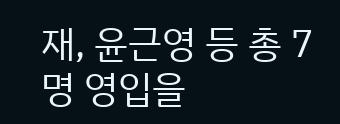재, 윤근영 등 총 7명 영입을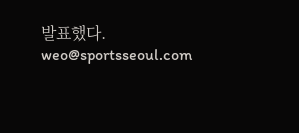발표했다. weo@sportsseoul.com